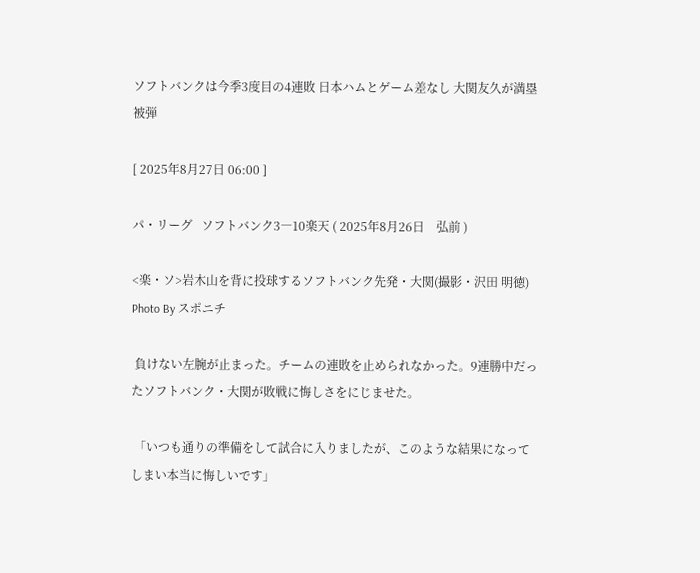ソフトバンクは今季3度目の4連敗 日本ハムとゲーム差なし 大関友久が満塁被弾

[ 2025年8月27日 06:00 ]

パ・リーグ   ソフトバンク3―10楽天 ( 2025年8月26日    弘前 )

<楽・ソ>岩木山を背に投球するソフトバンク先発・大関(撮影・沢田 明徳)
Photo By スポニチ

 負けない左腕が止まった。チームの連敗を止められなかった。9連勝中だったソフトバンク・大関が敗戦に悔しさをにじませた。

 「いつも通りの準備をして試合に入りましたが、このような結果になってしまい本当に悔しいです」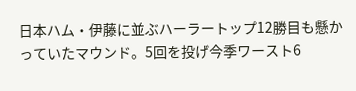日本ハム・伊藤に並ぶハーラートップ12勝目も懸かっていたマウンド。5回を投げ今季ワースト6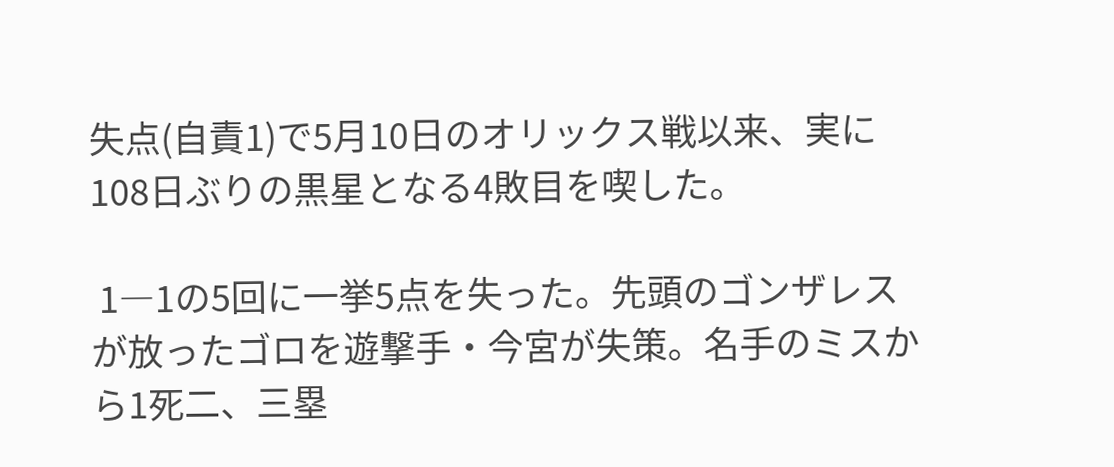失点(自責1)で5月10日のオリックス戦以来、実に108日ぶりの黒星となる4敗目を喫した。

 1―1の5回に一挙5点を失った。先頭のゴンザレスが放ったゴロを遊撃手・今宮が失策。名手のミスから1死二、三塁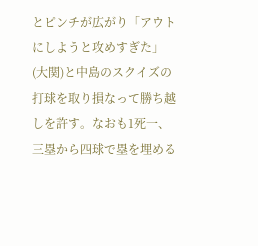とピンチが広がり「アウトにしようと攻めすぎた」(大関)と中島のスクイズの打球を取り損なって勝ち越しを許す。なおも1死一、三塁から四球で塁を埋める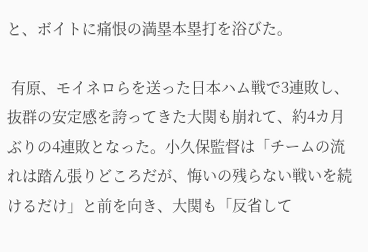と、ボイトに痛恨の満塁本塁打を浴びた。

 有原、モイネロらを送った日本ハム戦で3連敗し、抜群の安定感を誇ってきた大関も崩れて、約4カ月ぶりの4連敗となった。小久保監督は「チームの流れは踏ん張りどころだが、悔いの残らない戦いを続けるだけ」と前を向き、大関も「反省して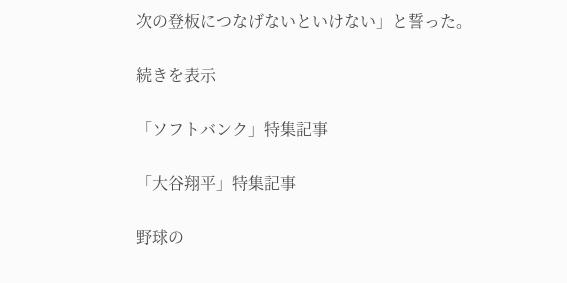次の登板につなげないといけない」と誓った。

続きを表示

「ソフトバンク」特集記事

「大谷翔平」特集記事

野球の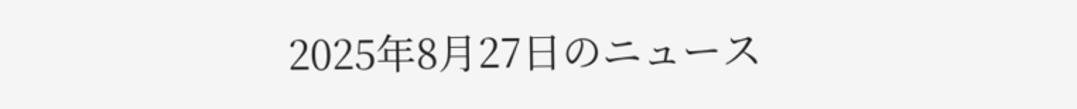2025年8月27日のニュース